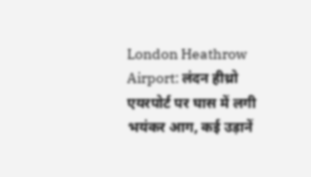London Heathrow Airport: लंदन हीथ्रो एयरपोर्ट पर घास में लगी भयंकर आग, कई उड़ानें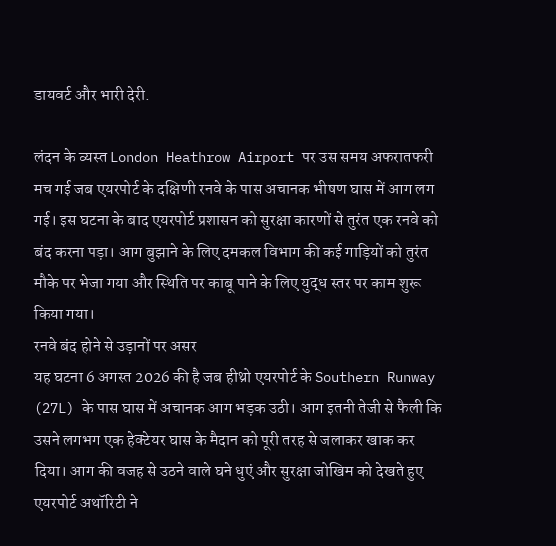डायवर्ट और भारी देरी.

लंदन के व्यस्त London Heathrow Airport पर उस समय अफरातफरी मच गई जब एयरपोर्ट के दक्षिणी रनवे के पास अचानक भीषण घास में आग लग गई। इस घटना के बाद एयरपोर्ट प्रशासन को सुरक्षा कारणों से तुरंत एक रनवे को बंद करना पड़ा। आग बुझाने के लिए दमकल विभाग की कई गाड़ियों को तुरंत मौके पर भेजा गया और स्थिति पर काबू पाने के लिए युद्ध स्तर पर काम शुरू किया गया।
रनवे बंद होने से उड़ानों पर असर
यह घटना 6 अगस्त 2026 की है जब हीथ्रो एयरपोर्ट के Southern Runway (27L) के पास घास में अचानक आग भड़क उठी। आग इतनी तेजी से फैली कि उसने लगभग एक हेक्टेयर घास के मैदान को पूरी तरह से जलाकर खाक कर दिया। आग की वजह से उठने वाले घने धुएं और सुरक्षा जोखिम को देखते हुए एयरपोर्ट अथॉरिटी ने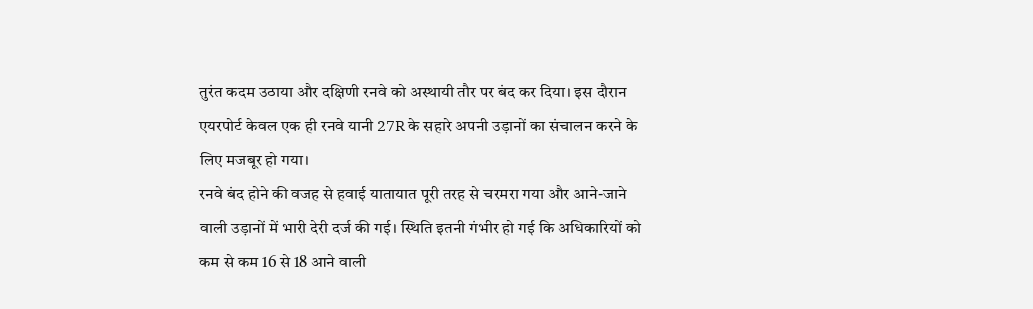तुरंत कदम उठाया और दक्षिणी रनवे को अस्थायी तौर पर बंद कर दिया। इस दौरान एयरपोर्ट केवल एक ही रनवे यानी 27R के सहारे अपनी उड़ानों का संचालन करने के लिए मजबूर हो गया।
रनवे बंद होने की वजह से हवाई यातायात पूरी तरह से चरमरा गया और आने-जाने वाली उड़ानों में भारी देरी दर्ज की गई। स्थिति इतनी गंभीर हो गई कि अधिकारियों को कम से कम 16 से 18 आने वाली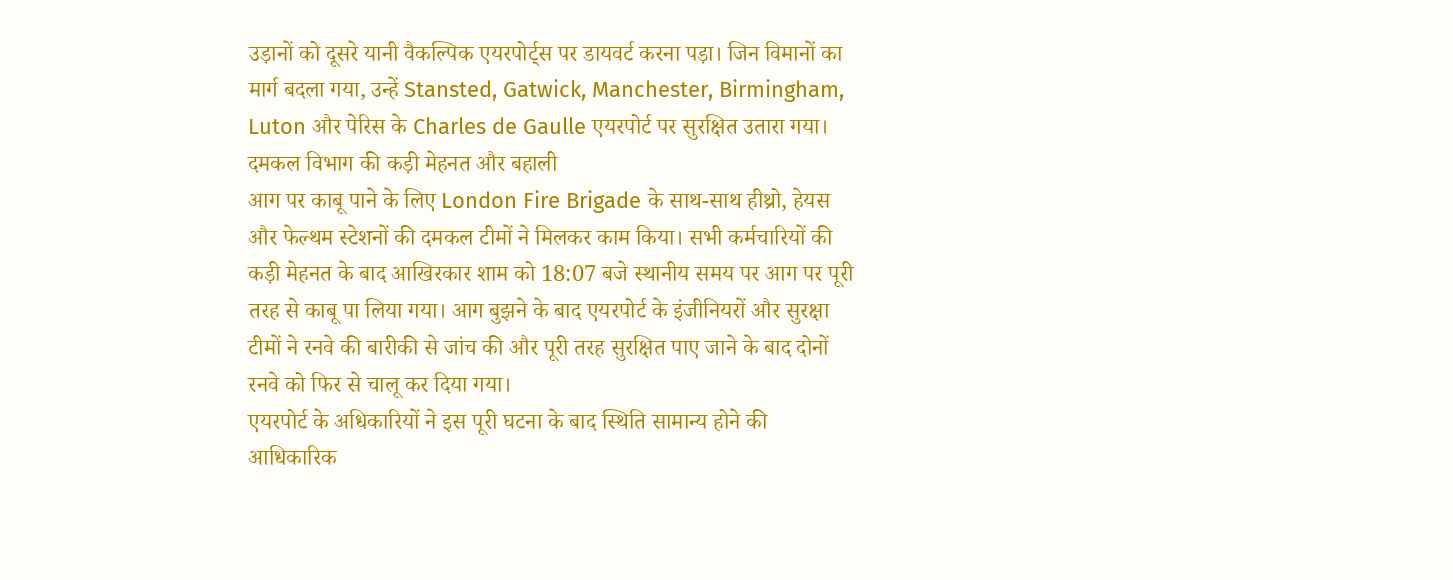उड़ानों को दूसरे यानी वैकल्पिक एयरपोर्ट्स पर डायवर्ट करना पड़ा। जिन विमानों का मार्ग बदला गया, उन्हें Stansted, Gatwick, Manchester, Birmingham, Luton और पेरिस के Charles de Gaulle एयरपोर्ट पर सुरक्षित उतारा गया।
दमकल विभाग की कड़ी मेहनत और बहाली
आग पर काबू पाने के लिए London Fire Brigade के साथ-साथ हीथ्रो, हेयस और फेल्थम स्टेशनों की दमकल टीमों ने मिलकर काम किया। सभी कर्मचारियों की कड़ी मेहनत के बाद आखिरकार शाम को 18:07 बजे स्थानीय समय पर आग पर पूरी तरह से काबू पा लिया गया। आग बुझने के बाद एयरपोर्ट के इंजीनियरों और सुरक्षा टीमों ने रनवे की बारीकी से जांच की और पूरी तरह सुरक्षित पाए जाने के बाद दोनों रनवे को फिर से चालू कर दिया गया।
एयरपोर्ट के अधिकारियों ने इस पूरी घटना के बाद स्थिति सामान्य होने की आधिकारिक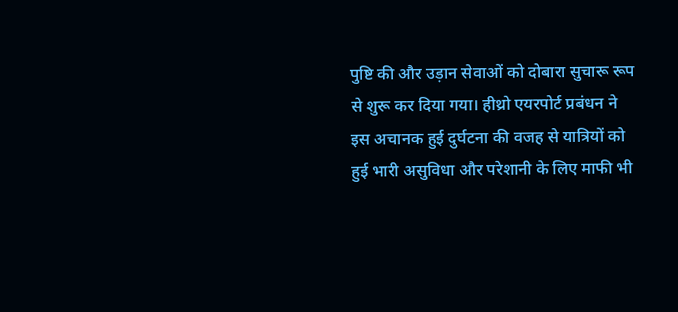पुष्टि की और उड़ान सेवाओं को दोबारा सुचारू रूप से शुरू कर दिया गया। हीथ्रो एयरपोर्ट प्रबंधन ने इस अचानक हुई दुर्घटना की वजह से यात्रियों को हुई भारी असुविधा और परेशानी के लिए माफी भी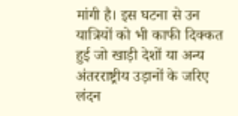मांगी है। इस घटना से उन यात्रियों को भी काफी दिक्कत हुई जो खाड़ी देशों या अन्य अंतरराष्ट्रीय उड़ानों के जरिए लंदन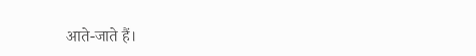आते-जाते हैं।